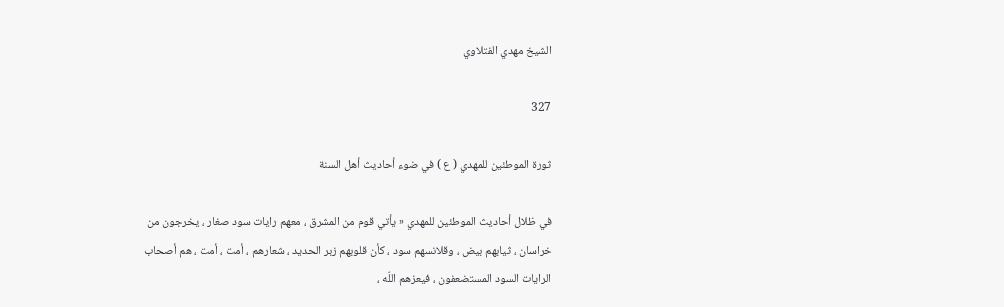الشيخ مهدي الفتلاوي

327

ثورة الموطئين للمهدي ( ع ) في ضوء أحاديث أهل السنة

في ظلال أحاديث الموطئين للمهدي « يأتي قوم من المشرق ، معهم رايات سود صغار ، يخرجون من خراسان ، ثيابهم بيض ، وقلانسهم سود ، كأن قلوبهم زبر الحديد ، شعارهم ، أمت ، أمت ، هم أصحاب الرايات السود المستضعفون ، فيعزهم اللّه ،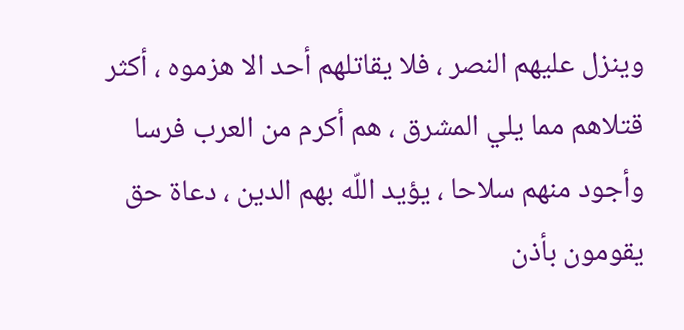وينزل عليهم النصر ، فلا يقاتلهم أحد الا هزموه ، أكثر قتلاهم مما يلي المشرق ، هم أكرم من العرب فرسا وأجود منهم سلاحا ، يؤيد اللّه بهم الدين ، دعاة حق يقومون بأذن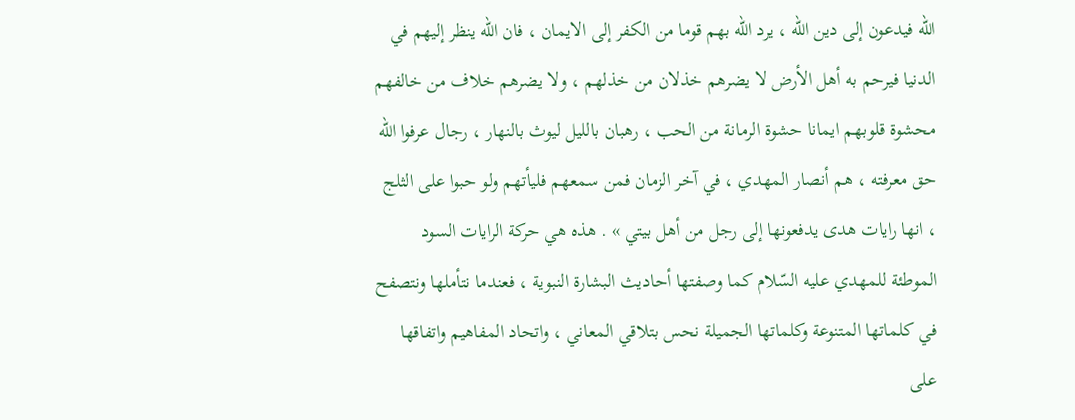اللّه فيدعون إلى دين اللّه ، يرد اللّه بهم قوما من الكفر إلى الايمان ، فان اللّه ينظر إليهم في الدنيا فيرحم به أهل الأرض لا يضرهم خذلان من خذلهم ، ولا يضرهم خلاف من خالفهم محشوة قلوبهم ايمانا حشوة الرمانة من الحب ، رهبان بالليل ليوث بالنهار ، رجال عرفوا اللّه حق معرفته ، هم أنصار المهدي ، في آخر الزمان فمن سمعهم فليأتهم ولو حبوا على الثلج ، انها رايات هدى يدفعونها إلى رجل من أهل بيتي » . هذه هي حركة الرايات السود الموطئة للمهدي عليه السّلام كما وصفتها أحاديث البشارة النبوية ، فعندما نتأملها ونتصفح في كلماتها المتنوعة وكلماتها الجميلة نحس بتلاقي المعاني ، واتحاد المفاهيم واتفاقها على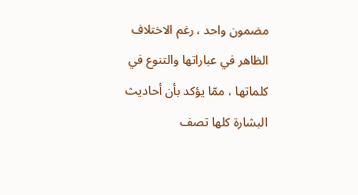مضمون واحد ، رغم الاختلاف الظاهر في عباراتها والتنوع في كلماتها ، ممّا يؤكد بأن أحاديث البشارة كلها تصف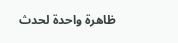ظاهرة واحدة لحدث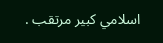اسلامي كبير مرتقب .